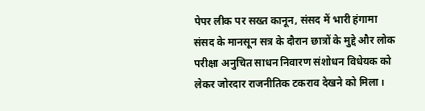पेपर लीक पर सख्त कानून, संसद में भारी हंगामा
संसद के मानसून सत्र के दौरान छात्रों के मुद्दे और लोक परीक्षा अनुचित साधन निवारण संशोधन विधेयक को लेकर जोरदार राजनीतिक टकराव देखने को मिला।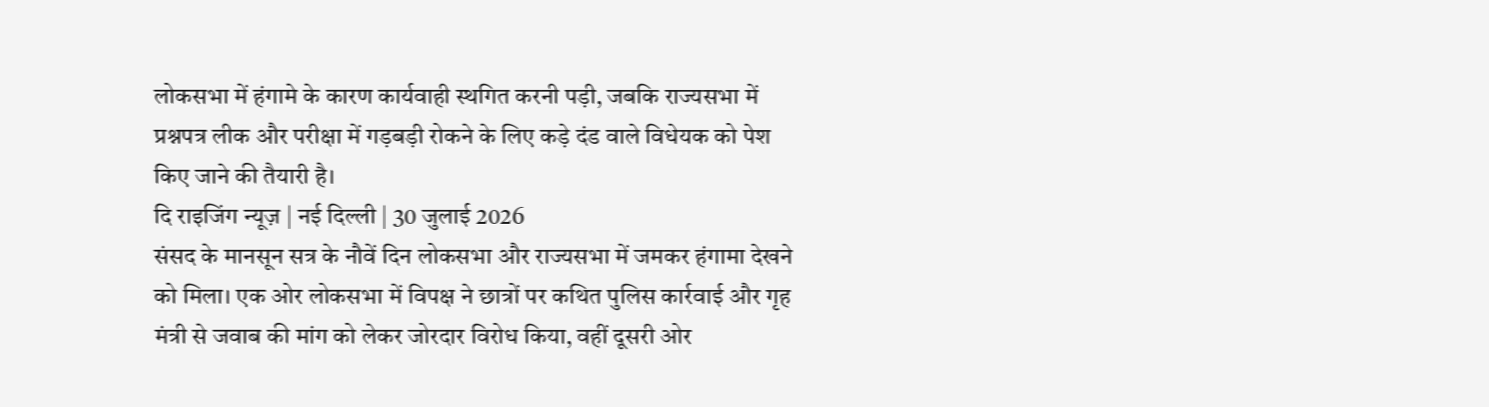लोकसभा में हंगामे के कारण कार्यवाही स्थगित करनी पड़ी, जबकि राज्यसभा में प्रश्नपत्र लीक और परीक्षा में गड़बड़ी रोकने के लिए कड़े दंड वाले विधेयक को पेश किए जाने की तैयारी है।
दि राइजिंग न्यूज़ | नई दिल्ली | 30 जुलाई 2026
संसद के मानसून सत्र के नौवें दिन लोकसभा और राज्यसभा में जमकर हंगामा देखने को मिला। एक ओर लोकसभा में विपक्ष ने छात्रों पर कथित पुलिस कार्रवाई और गृह मंत्री से जवाब की मांग को लेकर जोरदार विरोध किया, वहीं दूसरी ओर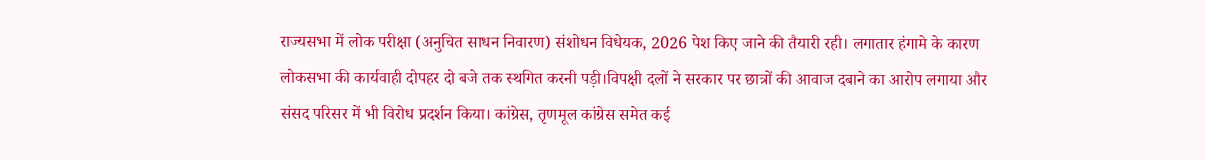राज्यसभा में लोक परीक्षा (अनुचित साधन निवारण) संशोधन विधेयक, 2026 पेश किए जाने की तैयारी रही। लगातार हंगामे के कारण लोकसभा की कार्यवाही दोपहर दो बजे तक स्थगित करनी पड़ी।विपक्षी दलों ने सरकार पर छात्रों की आवाज दबाने का आरोप लगाया और संसद परिसर में भी विरोध प्रदर्शन किया। कांग्रेस, तृणमूल कांग्रेस समेत कई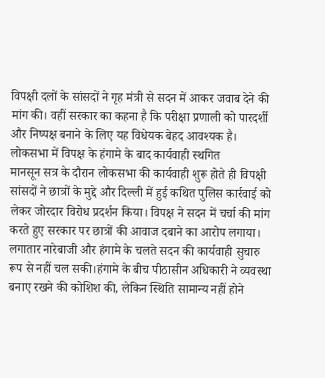विपक्षी दलों के सांसदों ने गृह मंत्री से सदन में आकर जवाब देने की मांग की। वहीं सरकार का कहना है कि परीक्षा प्रणाली को पारदर्शी और निष्पक्ष बनाने के लिए यह विधेयक बेहद आवश्यक है।
लोकसभा में विपक्ष के हंगामे के बाद कार्यवाही स्थगित
मानसून सत्र के दौरान लोकसभा की कार्यवाही शुरू होते ही विपक्षी सांसदों ने छात्रों के मुद्दे और दिल्ली में हुई कथित पुलिस कार्रवाई को लेकर जोरदार विरोध प्रदर्शन किया। विपक्ष ने सदन में चर्चा की मांग करते हुए सरकार पर छात्रों की आवाज दबाने का आरोप लगाया। लगातार नारेबाजी और हंगामे के चलते सदन की कार्यवाही सुचारु रूप से नहीं चल सकी।हंगामे के बीच पीठासीन अधिकारी ने व्यवस्था बनाए रखने की कोशिश की, लेकिन स्थिति सामान्य नहीं होने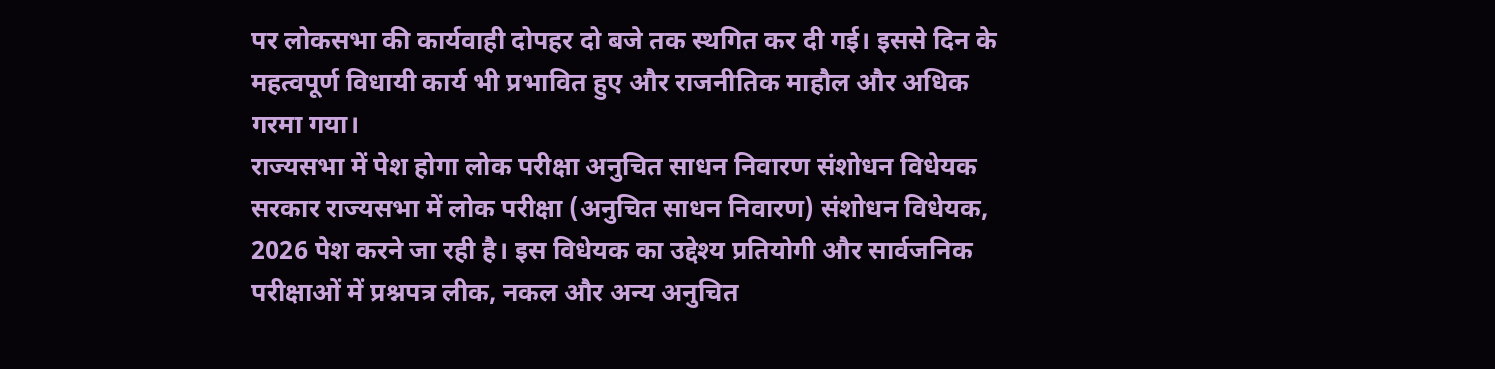पर लोकसभा की कार्यवाही दोपहर दो बजे तक स्थगित कर दी गई। इससे दिन के महत्वपूर्ण विधायी कार्य भी प्रभावित हुए और राजनीतिक माहौल और अधिक गरमा गया।
राज्यसभा में पेश होगा लोक परीक्षा अनुचित साधन निवारण संशोधन विधेयक
सरकार राज्यसभा में लोक परीक्षा (अनुचित साधन निवारण) संशोधन विधेयक, 2026 पेश करने जा रही है। इस विधेयक का उद्देश्य प्रतियोगी और सार्वजनिक परीक्षाओं में प्रश्नपत्र लीक, नकल और अन्य अनुचित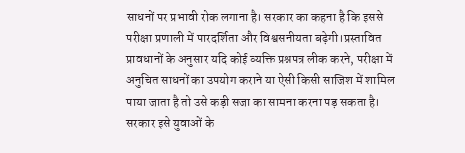साधनों पर प्रभावी रोक लगाना है। सरकार का कहना है कि इससे परीक्षा प्रणाली में पारदर्शिता और विश्वसनीयता बढ़ेगी।प्रस्तावित प्रावधानों के अनुसार यदि कोई व्यक्ति प्रश्नपत्र लीक करने, परीक्षा में अनुचित साधनों का उपयोग कराने या ऐसी किसी साजिश में शामिल पाया जाता है तो उसे कड़ी सजा का सामना करना पड़ सकता है। सरकार इसे युवाओं के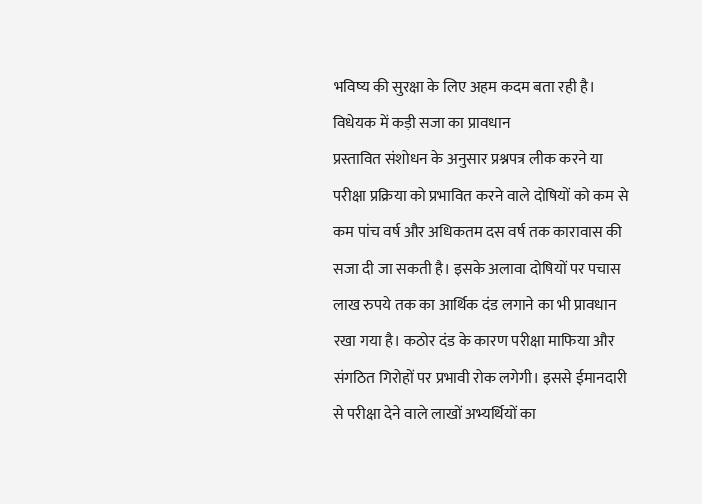भविष्य की सुरक्षा के लिए अहम कदम बता रही है।
विधेयक में कड़ी सजा का प्रावधान
प्रस्तावित संशोधन के अनुसार प्रश्नपत्र लीक करने या परीक्षा प्रक्रिया को प्रभावित करने वाले दोषियों को कम से कम पांच वर्ष और अधिकतम दस वर्ष तक कारावास की सजा दी जा सकती है। इसके अलावा दोषियों पर पचास लाख रुपये तक का आर्थिक दंड लगाने का भी प्रावधान रखा गया है। कठोर दंड के कारण परीक्षा माफिया और संगठित गिरोहों पर प्रभावी रोक लगेगी। इससे ईमानदारी से परीक्षा देने वाले लाखों अभ्यर्थियों का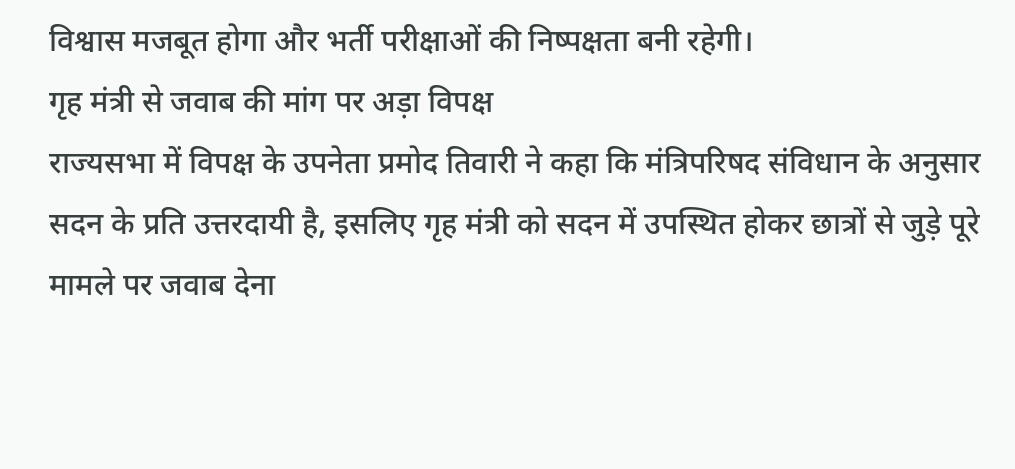विश्वास मजबूत होगा और भर्ती परीक्षाओं की निष्पक्षता बनी रहेगी।
गृह मंत्री से जवाब की मांग पर अड़ा विपक्ष
राज्यसभा में विपक्ष के उपनेता प्रमोद तिवारी ने कहा कि मंत्रिपरिषद संविधान के अनुसार सदन के प्रति उत्तरदायी है, इसलिए गृह मंत्री को सदन में उपस्थित होकर छात्रों से जुड़े पूरे मामले पर जवाब देना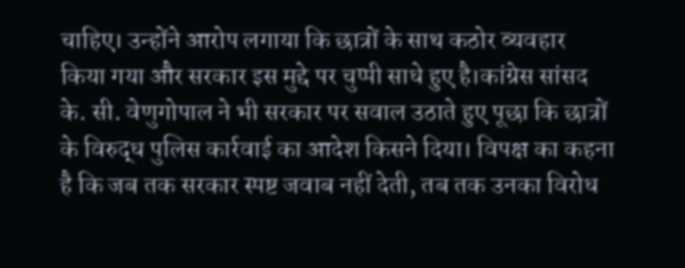चाहिए। उन्होंने आरोप लगाया कि छात्रों के साथ कठोर व्यवहार किया गया और सरकार इस मुद्दे पर चुप्पी साधे हुए है।कांग्रेस सांसद के. सी. वेणुगोपाल ने भी सरकार पर सवाल उठाते हुए पूछा कि छात्रों के विरुद्ध पुलिस कार्रवाई का आदेश किसने दिया। विपक्ष का कहना है कि जब तक सरकार स्पष्ट जवाब नहीं देती, तब तक उनका विरोध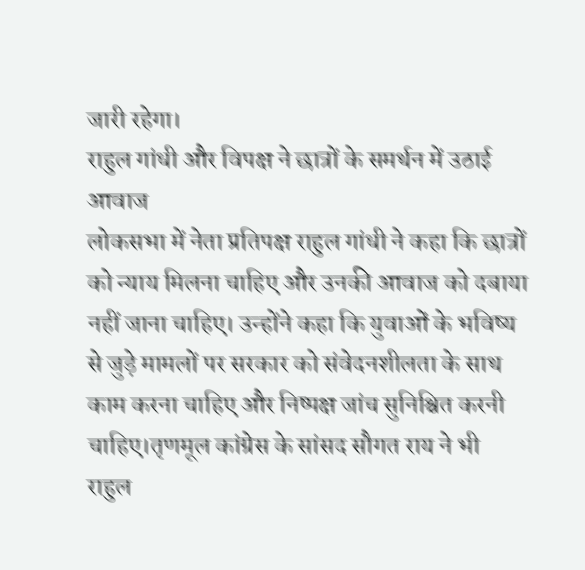जारी रहेगा।
राहुल गांधी और विपक्ष ने छात्रों के समर्थन में उठाई आवाज
लोकसभा में नेता प्रतिपक्ष राहुल गांधी ने कहा कि छात्रों को न्याय मिलना चाहिए और उनकी आवाज को दबाया नहीं जाना चाहिए। उन्होंने कहा कि युवाओं के भविष्य से जुड़े मामलों पर सरकार को संवेदनशीलता के साथ काम करना चाहिए और निष्पक्ष जांच सुनिश्चित करनी चाहिए।तृणमूल कांग्रेस के सांसद सौगत राय ने भी राहुल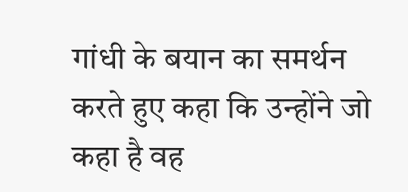गांधी के बयान का समर्थन करते हुए कहा कि उन्होंने जो कहा है वह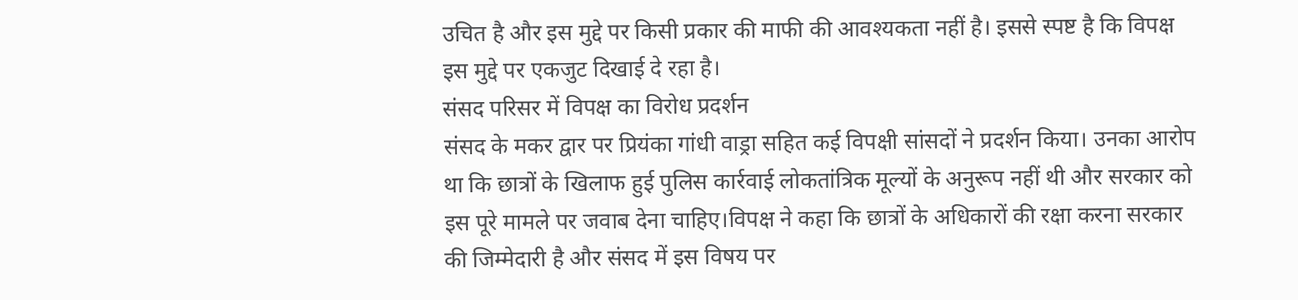उचित है और इस मुद्दे पर किसी प्रकार की माफी की आवश्यकता नहीं है। इससे स्पष्ट है कि विपक्ष इस मुद्दे पर एकजुट दिखाई दे रहा है।
संसद परिसर में विपक्ष का विरोध प्रदर्शन
संसद के मकर द्वार पर प्रियंका गांधी वाड्रा सहित कई विपक्षी सांसदों ने प्रदर्शन किया। उनका आरोप था कि छात्रों के खिलाफ हुई पुलिस कार्रवाई लोकतांत्रिक मूल्यों के अनुरूप नहीं थी और सरकार को इस पूरे मामले पर जवाब देना चाहिए।विपक्ष ने कहा कि छात्रों के अधिकारों की रक्षा करना सरकार की जिम्मेदारी है और संसद में इस विषय पर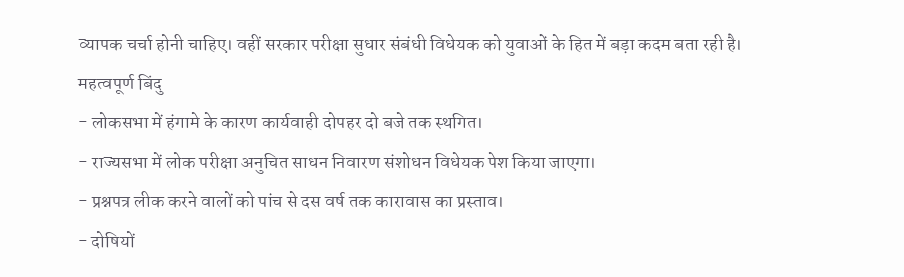व्यापक चर्चा होनी चाहिए। वहीं सरकार परीक्षा सुधार संबंधी विधेयक को युवाओं के हित में बड़ा कदम बता रही है।
महत्वपूर्ण बिंदु
- लोकसभा में हंगामे के कारण कार्यवाही दोपहर दो बजे तक स्थगित।
- राज्यसभा में लोक परीक्षा अनुचित साधन निवारण संशोधन विधेयक पेश किया जाएगा।
- प्रश्नपत्र लीक करने वालों को पांच से दस वर्ष तक कारावास का प्रस्ताव।
- दोषियों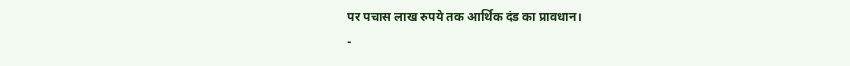पर पचास लाख रुपये तक आर्थिक दंड का प्रावधान।
-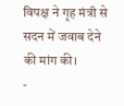विपक्ष ने गृह मंत्री से सदन में जवाब देने की मांग की।
-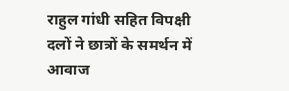राहुल गांधी सहित विपक्षी दलों ने छात्रों के समर्थन में आवाज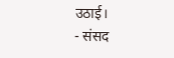उठाई।
- संसद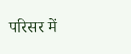परिसर में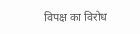विपक्ष का विरोध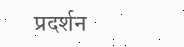प्रदर्शन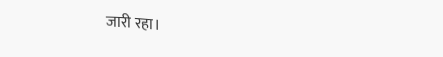जारी रहा।